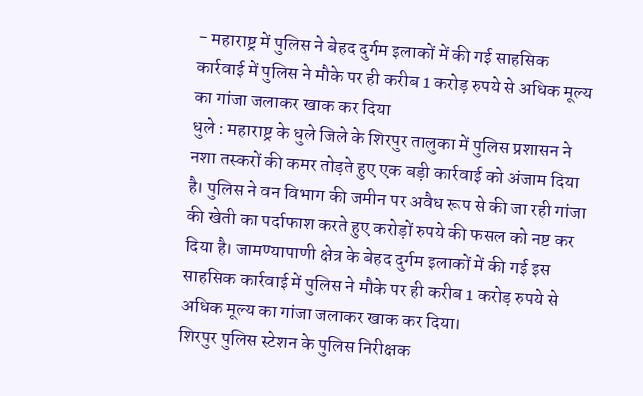- महाराष्ट्र में पुलिस ने बेहद दुर्गम इलाकों में की गई साहसिक कार्रवाई में पुलिस ने मौके पर ही करीब 1 करोड़ रुपये से अधिक मूल्य का गांजा जलाकर खाक कर दिया
धुले : महाराष्ट्र के धुले जिले के शिरपुर तालुका में पुलिस प्रशासन ने नशा तस्करों की कमर तोड़ते हुए एक बड़ी कार्रवाई को अंजाम दिया है। पुलिस ने वन विभाग की जमीन पर अवैध रूप से की जा रही गांजा की खेती का पर्दाफाश करते हुए करोड़ों रुपये की फसल को नष्ट कर दिया है। जामण्यापाणी क्षेत्र के बेहद दुर्गम इलाकों में की गई इस साहसिक कार्रवाई में पुलिस ने मौके पर ही करीब 1 करोड़ रुपये से अधिक मूल्य का गांजा जलाकर खाक कर दिया।
शिरपुर पुलिस स्टेशन के पुलिस निरीक्षक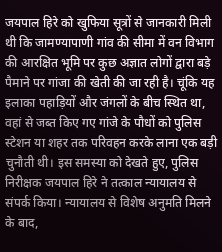जयपाल हिरे को खुफिया सूत्रों से जानकारी मिली थी कि जामण्यापाणी गांव की सीमा में वन विभाग की आरक्षित भूमि पर कुछ अज्ञात लोगों द्वारा बड़े पैमाने पर गांजा की खेती की जा रही है। चूंकि यह इलाका पहाड़ियों और जंगलों के बीच स्थित था, वहां से जब्त किए गए गांजे के पौधों को पुलिस स्टेशन या शहर तक परिवहन करके लाना एक बड़ी चुनौती थी। इस समस्या को देखते हुए, पुलिस निरीक्षक जयपाल हिरे ने तत्काल न्यायालय से संपर्क किया। न्यायालय से विशेष अनुमति मिलने के बाद,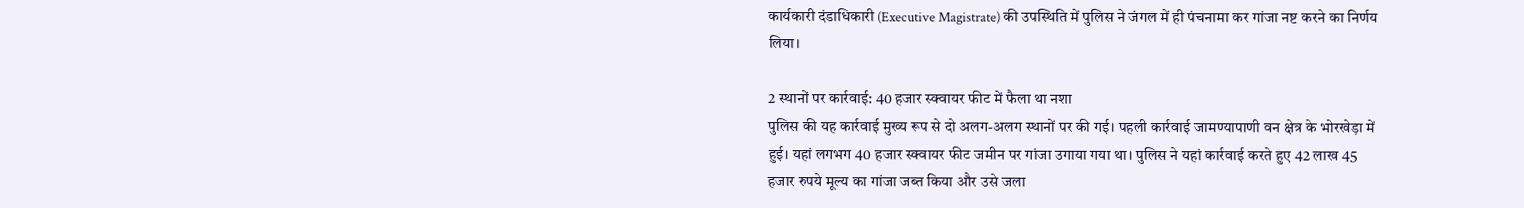कार्यकारी दंडाधिकारी (Executive Magistrate) की उपस्थिति में पुलिस ने जंगल में ही पंचनामा कर गांजा नष्ट करने का निर्णय लिया।

2 स्थानों पर कार्रवाई: 40 हजार स्क्वायर फीट में फैला था नशा
पुलिस की यह कार्रवाई मुख्य रूप से दो अलग-अलग स्थानों पर की गई। पहली कार्रवाई जामण्यापाणी वन क्षेत्र के भोरखेड़ा में हुई। यहां लगभग 40 हजार स्क्वायर फीट जमीन पर गांजा उगाया गया था। पुलिस ने यहां कार्रवाई करते हुए 42 लाख 45 हजार रुपये मूल्य का गांजा जब्त किया और उसे जला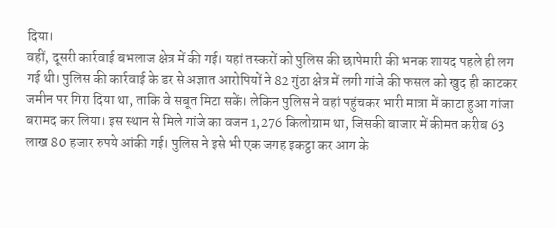दिया।
वहीं, दूसरी कार्रवाई बभलाज क्षेत्र में की गई। यहां तस्करों को पुलिस की छापेमारी की भनक शायद पहले ही लग गई थी। पुलिस की कार्रवाई के डर से अज्ञात आरोपियों ने 82 गुंठा क्षेत्र में लगी गांजे की फसल को खुद ही काटकर जमीन पर गिरा दिया था, ताकि वे सबूत मिटा सकें। लेकिन पुलिस ने वहां पहुंचकर भारी मात्रा में काटा हुआ गांजा बरामद कर लिया। इस स्थान से मिले गांजे का वजन 1,276 किलोग्राम था, जिसकी बाजार में कीमत करीब 63 लाख 80 हजार रुपये आंकी गई। पुलिस ने इसे भी एक जगह इकट्ठा कर आग के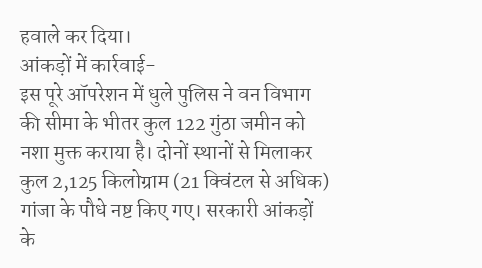हवाले कर दिया।
आंकड़ों में कार्रवाई-
इस पूरे ऑपरेशन में धुले पुलिस ने वन विभाग की सीमा के भीतर कुल 122 गुंठा जमीन को नशा मुक्त कराया है। दोनों स्थानों से मिलाकर कुल 2,125 किलोग्राम (21 क्विंटल से अधिक) गांजा के पौधे नष्ट किए गए। सरकारी आंकड़ों के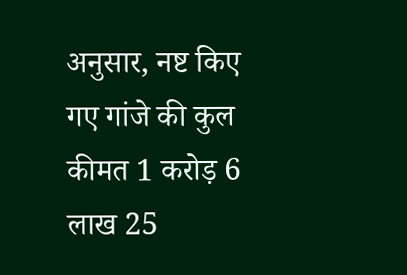अनुसार, नष्ट किए गए गांजे की कुल कीमत 1 करोड़ 6 लाख 25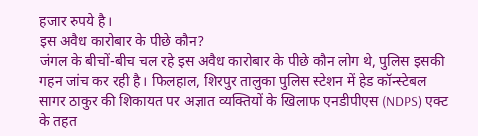हजार रुपये है।
इस अवैध कारोबार के पीछे कौन?
जंगल के बीचों-बीच चल रहे इस अवैध कारोबार के पीछे कौन लोग थे, पुलिस इसकी गहन जांच कर रही है। फिलहाल, शिरपुर तालुका पुलिस स्टेशन में हेड कॉन्स्टेबल सागर ठाकुर की शिकायत पर अज्ञात व्यक्तियों के खिलाफ एनडीपीएस (NDPS) एक्ट के तहत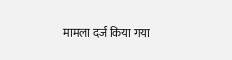मामला दर्ज किया गया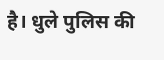है। धुले पुलिस की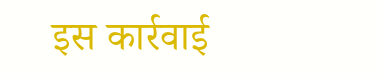इस कार्रवाई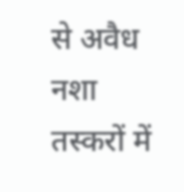से अवैध नशा तस्करों में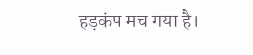हड़कंप मच गया है।